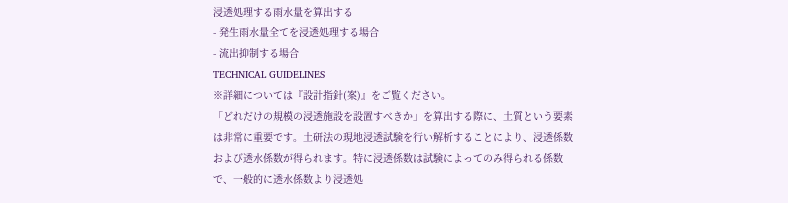浸透処理する雨水量を算出する
- 発生雨水量全てを浸透処理する場合
- 流出抑制する場合
TECHNICAL GUIDELINES
※詳細については『設計指針(案)』をご覧ください。
「どれだけの規模の浸透施設を設置すべきか」を算出する際に、土質という要素は非常に重要です。土研法の現地浸透試験を行い解析することにより、浸透係数および透水係数が得られます。特に浸透係数は試験によってのみ得られる係数で、一般的に透水係数より浸透処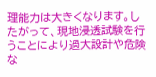理能力は大きくなります。したがって、現地浸透試験を行うことにより過大設計や危険な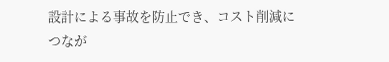設計による事故を防止でき、コスト削減につなが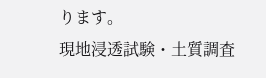ります。
現地浸透試験・土質調査